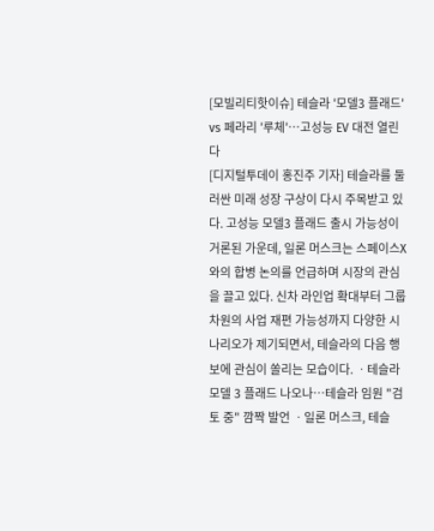[모빌리티핫이슈] 테슬라 '모델3 플래드' vs 페라리 '루체'…고성능 EV 대전 열린다
[디지털투데이 홍진주 기자] 테슬라를 둘러싼 미래 성장 구상이 다시 주목받고 있다. 고성능 모델3 플래드 출시 가능성이 거론된 가운데, 일론 머스크는 스페이스X와의 합병 논의를 언급하며 시장의 관심을 끌고 있다. 신차 라인업 확대부터 그룹 차원의 사업 재편 가능성까지 다양한 시나리오가 제기되면서, 테슬라의 다음 행보에 관심이 쏠리는 모습이다. ㆍ테슬라 모델 3 플래드 나오나…테슬라 임원 "검토 중" 깜짝 발언 ㆍ일론 머스크, 테슬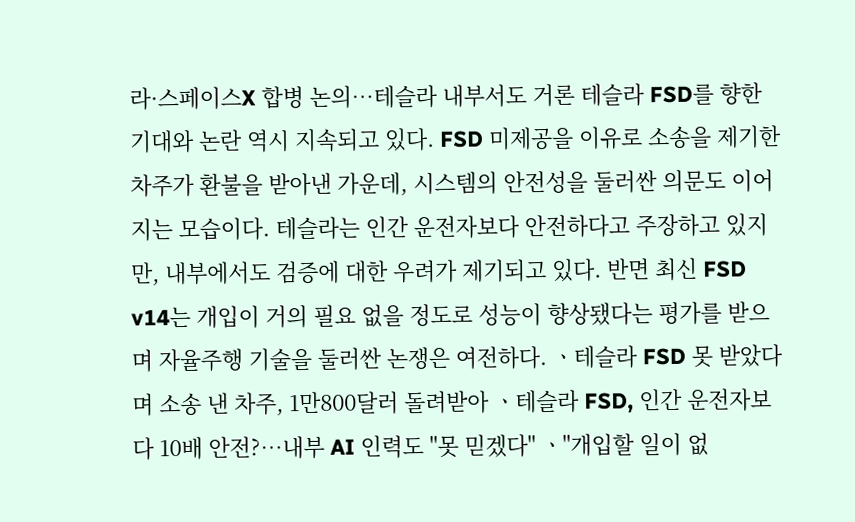라·스페이스X 합병 논의…테슬라 내부서도 거론 테슬라 FSD를 향한 기대와 논란 역시 지속되고 있다. FSD 미제공을 이유로 소송을 제기한 차주가 환불을 받아낸 가운데, 시스템의 안전성을 둘러싼 의문도 이어지는 모습이다. 테슬라는 인간 운전자보다 안전하다고 주장하고 있지만, 내부에서도 검증에 대한 우려가 제기되고 있다. 반면 최신 FSD v14는 개입이 거의 필요 없을 정도로 성능이 향상됐다는 평가를 받으며 자율주행 기술을 둘러싼 논쟁은 여전하다. ㆍ테슬라 FSD 못 받았다며 소송 낸 차주, 1만800달러 돌려받아 ㆍ테슬라 FSD, 인간 운전자보다 10배 안전?…내부 AI 인력도 "못 믿겠다" ㆍ"개입할 일이 없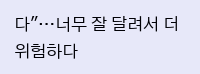다"…너무 잘 달려서 더 위험하다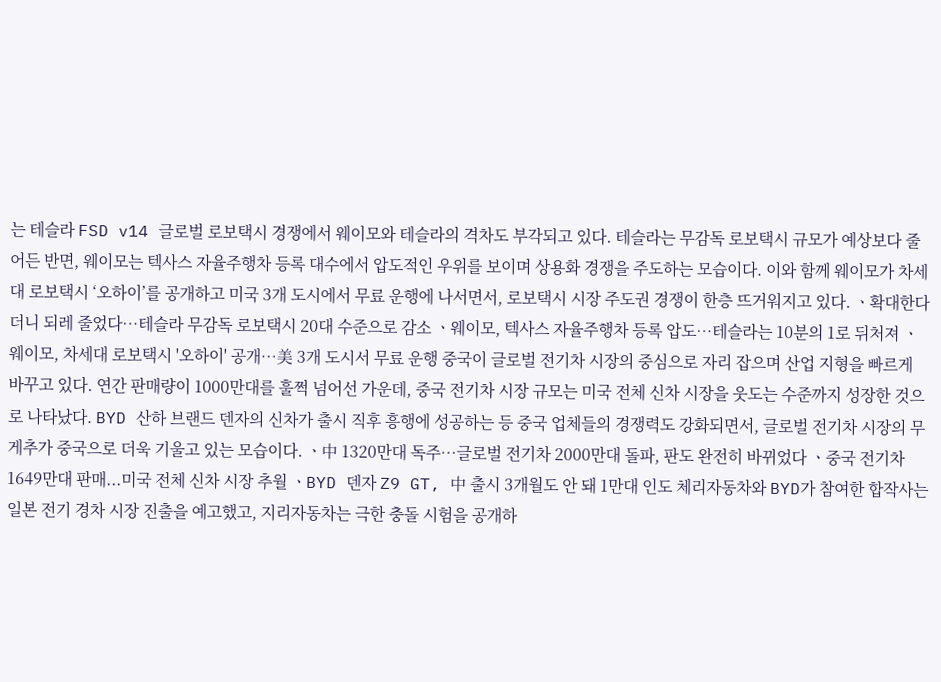는 테슬라 FSD v14 글로벌 로보택시 경쟁에서 웨이모와 테슬라의 격차도 부각되고 있다. 테슬라는 무감독 로보택시 규모가 예상보다 줄어든 반면, 웨이모는 텍사스 자율주행차 등록 대수에서 압도적인 우위를 보이며 상용화 경쟁을 주도하는 모습이다. 이와 함께 웨이모가 차세대 로보택시 ‘오하이’를 공개하고 미국 3개 도시에서 무료 운행에 나서면서, 로보택시 시장 주도권 경쟁이 한층 뜨거워지고 있다. ㆍ확대한다더니 되레 줄었다…테슬라 무감독 로보택시 20대 수준으로 감소 ㆍ웨이모, 텍사스 자율주행차 등록 압도…테슬라는 10분의 1로 뒤처져 ㆍ웨이모, 차세대 로보택시 '오하이' 공개…美 3개 도시서 무료 운행 중국이 글로벌 전기차 시장의 중심으로 자리 잡으며 산업 지형을 빠르게 바꾸고 있다. 연간 판매량이 1000만대를 훌쩍 넘어선 가운데, 중국 전기차 시장 규모는 미국 전체 신차 시장을 웃도는 수준까지 성장한 것으로 나타났다. BYD 산하 브랜드 덴자의 신차가 출시 직후 흥행에 성공하는 등 중국 업체들의 경쟁력도 강화되면서, 글로벌 전기차 시장의 무게추가 중국으로 더욱 기울고 있는 모습이다. ㆍ中 1320만대 독주…글로벌 전기차 2000만대 돌파, 판도 완전히 바뀌었다 ㆍ중국 전기차 1649만대 판매...미국 전체 신차 시장 추월 ㆍBYD 덴자 Z9 GT, 中 출시 3개월도 안 돼 1만대 인도 체리자동차와 BYD가 참여한 합작사는 일본 전기 경차 시장 진출을 예고했고, 지리자동차는 극한 충돌 시험을 공개하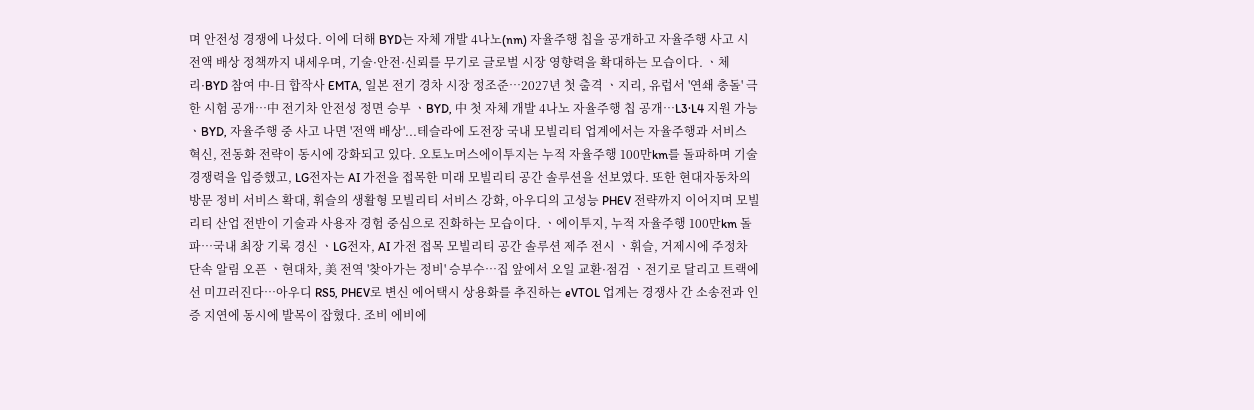며 안전성 경쟁에 나섰다. 이에 더해 BYD는 자체 개발 4나노(nm) 자율주행 칩을 공개하고 자율주행 사고 시 전액 배상 정책까지 내세우며, 기술·안전·신뢰를 무기로 글로벌 시장 영향력을 확대하는 모습이다. ㆍ체리·BYD 참여 中-日 합작사 EMTA, 일본 전기 경차 시장 정조준…2027년 첫 출격 ㆍ지리, 유럽서 '연쇄 충돌' 극한 시험 공개…中 전기차 안전성 정면 승부 ㆍBYD, 中 첫 자체 개발 4나노 자율주행 칩 공개…L3·L4 지원 가능 ㆍBYD, 자율주행 중 사고 나면 '전액 배상'...테슬라에 도전장 국내 모빌리티 업계에서는 자율주행과 서비스 혁신, 전동화 전략이 동시에 강화되고 있다. 오토노머스에이투지는 누적 자율주행 100만km를 돌파하며 기술 경쟁력을 입증했고, LG전자는 AI 가전을 접목한 미래 모빌리티 공간 솔루션을 선보였다. 또한 현대자동차의 방문 정비 서비스 확대, 휘슬의 생활형 모빌리티 서비스 강화, 아우디의 고성능 PHEV 전략까지 이어지며 모빌리티 산업 전반이 기술과 사용자 경험 중심으로 진화하는 모습이다. ㆍ에이투지, 누적 자율주행 100만km 돌파…국내 최장 기록 경신 ㆍLG전자, AI 가전 접목 모빌리티 공간 솔루션 제주 전시 ㆍ휘슬, 거제시에 주정차 단속 알림 오픈 ㆍ현대차, 美 전역 '찾아가는 정비' 승부수…집 앞에서 오일 교환·점검 ㆍ전기로 달리고 트랙에선 미끄러진다…아우디 RS5, PHEV로 변신 에어택시 상용화를 추진하는 eVTOL 업계는 경쟁사 간 소송전과 인증 지연에 동시에 발목이 잡혔다. 조비 에비에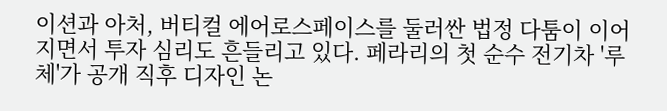이션과 아처, 버티컬 에어로스페이스를 둘러싼 법정 다툼이 이어지면서 투자 심리도 흔들리고 있다. 페라리의 첫 순수 전기차 '루체'가 공개 직후 디자인 논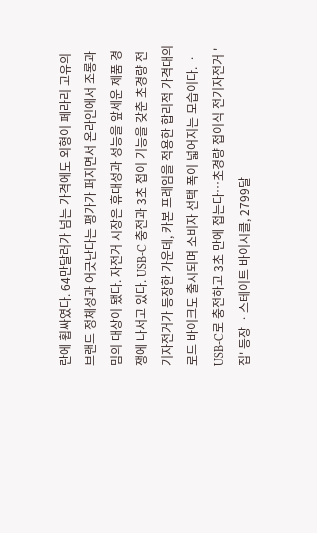란에 휩싸였다. 64만달러가 넘는 가격에도 외형이 페라리 고유의 브랜드 정체성과 어긋난다는 평가가 퍼지면서 온라인에서 조롱과 밈의 대상이 됐다. 자전거 시장은 휴대성과 성능을 앞세운 제품 경쟁에 나서고 있다. USB-C 충전과 3초 접이 기능을 갖춘 초경량 전기자전거가 등장한 가운데, 카본 프레임을 적용한 합리적 가격대의 로드 바이크도 출시되며 소비자 선택 폭이 넓어지는 모습이다. ㆍUSB-C로 충전하고 3초 만에 접는다…초경량 접이식 전기자전거 '집' 등장 ㆍ스테이트 바이시클, 2799달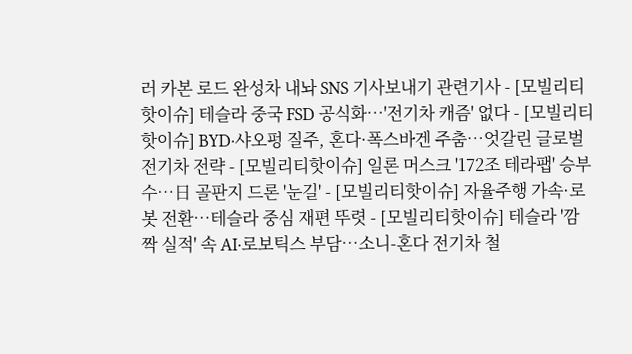러 카본 로드 완성차 내놔 SNS 기사보내기 관련기사 - [모빌리티핫이슈] 테슬라 중국 FSD 공식화…'전기차 캐즘' 없다 - [모빌리티핫이슈] BYD·샤오펑 질주, 혼다·폭스바겐 주춤…엇갈린 글로벌 전기차 전략 - [모빌리티핫이슈] 일론 머스크 '172조 테라팹' 승부수…日 골판지 드론 '눈길' - [모빌리티핫이슈] 자율주행 가속·로봇 전환…테슬라 중심 재편 뚜렷 - [모빌리티핫이슈] 테슬라 '깜짝 실적' 속 AI·로보틱스 부담…소니-혼다 전기차 철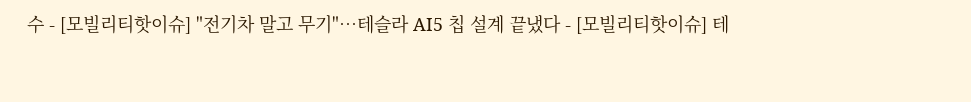수 - [모빌리티핫이슈] "전기차 말고 무기"…테슬라 AI5 칩 설계 끝냈다 - [모빌리티핫이슈] 테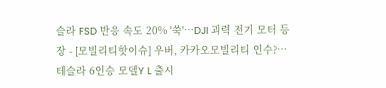슬라 FSD 반응 속도 20% '쑥'…DJI 괴력 전기 모터 등장 - [모빌리티핫이슈] 우버, 카카오모빌리티 인수?…테슬라 6인승 모델Y L 출시